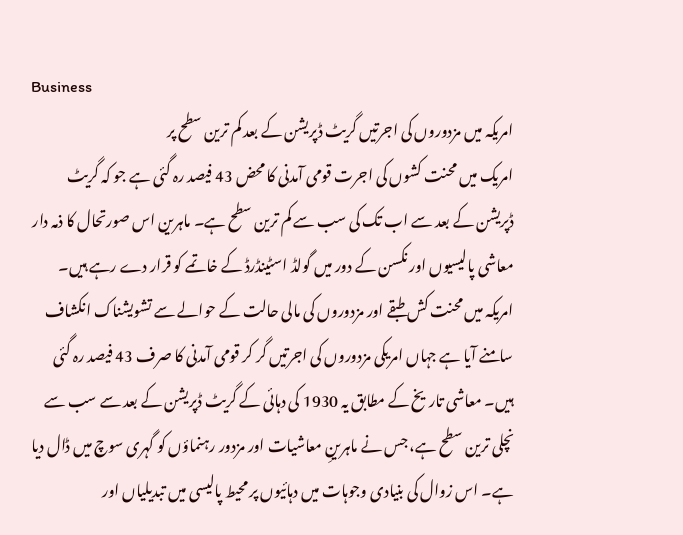Business
امریکہ میں مزدوروں کی اجرتیں گریٹ ڈپریشن کے بعد کم ترین سطح پر
امریک میں محنت کشوں کی اجرت قومی آمدنی کا محض 43 فیصد رہ گئی ہے جو کہ گریٹ ڈپریشن کے بعد سے اب تک کی سب سے کم ترین سطح ہے۔ ماہرین اس صورتحال کا ذمہ دار معاشی پالیسیوں اور نکسن کے دور میں گولڈ اسٹینڈرڈ کے خاتمے کو قرار دے رہے ہیں۔
امریکہ میں محنت کش طبقے اور مزدوروں کی مالی حالت کے حوالے سے تشویشناک انکشاف سامنے آیا ہے جہاں امریکی مزدوروں کی اجرتیں گر کر قومی آمدنی کا صرف 43 فیصد رہ گئی ہیں۔ معاشی تاریخ کے مطابق یہ 1930 کی دہائی کے گریٹ ڈپریشن کے بعد سے سب سے نچلی ترین سطح ہے، جس نے ماہرینِ معاشیات اور مزدور رہنماؤں کو گہری سوچ میں ڈال دیا ہے۔ اس زوال کی بنیادی وجوہات میں دہائیوں پر محیط پالیسی میں تبدیلیاں اور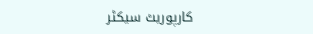کارپوریٹ سیکٹر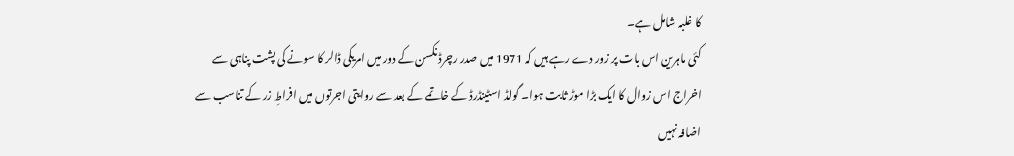کا غلبہ شامل ہے۔
کئی ماہرین اس بات پر زور دے رہے ہیں کہ 1971 میں صدر رچرڈ نکسن کے دور میں امریکی ڈالر کا سونے کی پشت پناہی سے اخراج اس زوال کا ایک بڑا موڑ ثابت ہوا۔ گولڈ اسٹینڈرڈ کے خاتمے کے بعد سے روایتی اجرتوں میں افراطِ زر کے تناسب سے اضافہ نہیں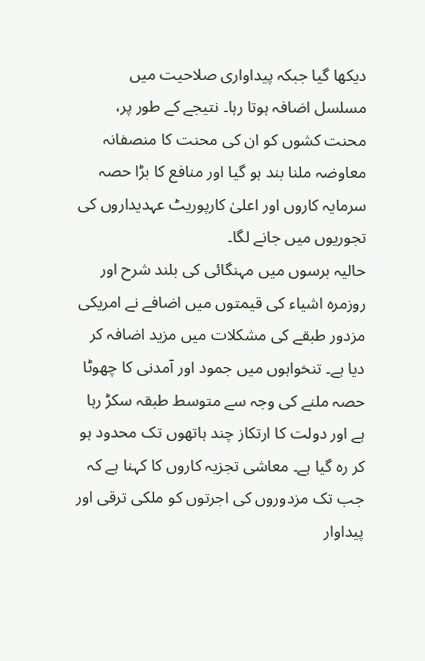دیکھا گیا جبکہ پیداواری صلاحیت میں مسلسل اضافہ ہوتا رہا۔ نتیجے کے طور پر، محنت کشوں کو ان کی محنت کا منصفانہ معاوضہ ملنا بند ہو گیا اور منافع کا بڑا حصہ سرمایہ کاروں اور اعلیٰ کارپوریٹ عہدیداروں کی تجوریوں میں جانے لگا۔
حالیہ برسوں میں مہنگائی کی بلند شرح اور روزمرہ اشیاء کی قیمتوں میں اضافے نے امریکی مزدور طبقے کی مشکلات میں مزید اضافہ کر دیا ہے۔ تنخواہوں میں جمود اور آمدنی کا چھوٹا حصہ ملنے کی وجہ سے متوسط طبقہ سکڑ رہا ہے اور دولت کا ارتکاز چند ہاتھوں تک محدود ہو کر رہ گیا ہے۔ معاشی تجزیہ کاروں کا کہنا ہے کہ جب تک مزدوروں کی اجرتوں کو ملکی ترقی اور پیداوار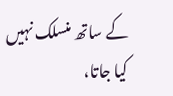کے ساتھ منسلک نہیں کیا جاتا،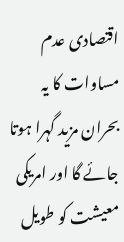اقتصادی عدم مساوات کا یہ بحران مزید گہرا ہوتا جائے گا اور امریکی معیشت کو طویل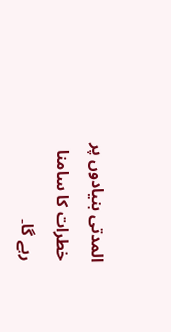المدتی بنیادوں پر خطرات کا سامنا رہے گا۔